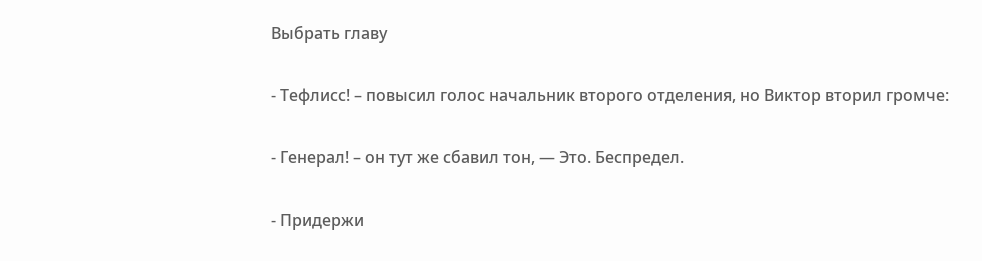Выбрать главу

- Тефлисс! – повысил голос начальник второго отделения, но Виктор вторил громче:

- Генерал! – он тут же сбавил тон, — Это. Беспредел.

- Придержи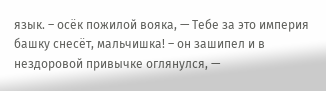язык. – осёк пожилой вояка, — Тебе за это империя башку снесёт, мальчишка! – он зашипел и в нездоровой привычке оглянулся, —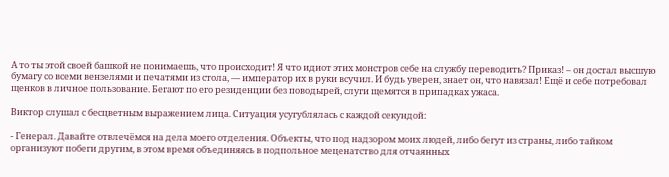А то ты этой своей башкой не понимаешь, что происходит! Я что идиот этих монстров себе на службу переводить? Приказ! – он достал высшую бумагу со всеми вензелями и печатями из стола, — император их в руки всучил. И будь уверен, знает он, что навязал! Ещё и себе потребовал щенков в личное пользование. Бегают по его резиденции без поводырей, слуги щемятся в припадках ужаса.

Виктор слушал с бесцветным выражением лица. Ситуация усугублялась с каждой секундой:

- Генерал. Давайте отвлечёмся на дела моего отделения. Объекты, что под надзором моих людей, либо бегут из страны, либо тайком организуют побеги другим, в этом время объединяясь в подпольное меценатство для отчаянных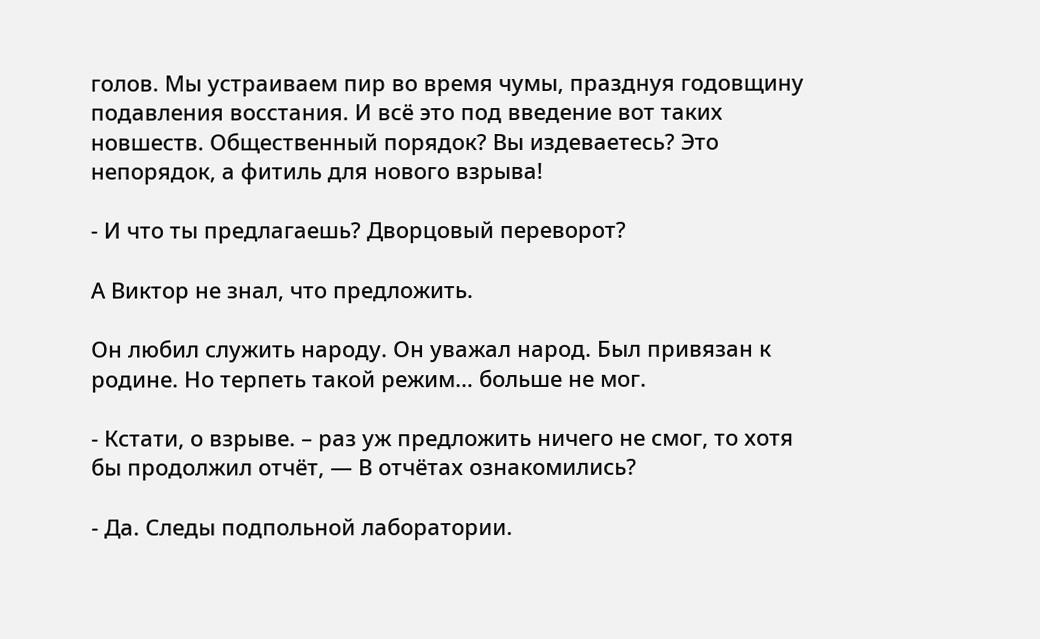голов. Мы устраиваем пир во время чумы, празднуя годовщину подавления восстания. И всё это под введение вот таких новшеств. Общественный порядок? Вы издеваетесь? Это непорядок, а фитиль для нового взрыва!

- И что ты предлагаешь? Дворцовый переворот?

А Виктор не знал, что предложить.

Он любил служить народу. Он уважал народ. Был привязан к родине. Но терпеть такой режим… больше не мог.

- Кстати, о взрыве. – раз уж предложить ничего не смог, то хотя бы продолжил отчёт, — В отчётах ознакомились?

- Да. Следы подпольной лаборатории.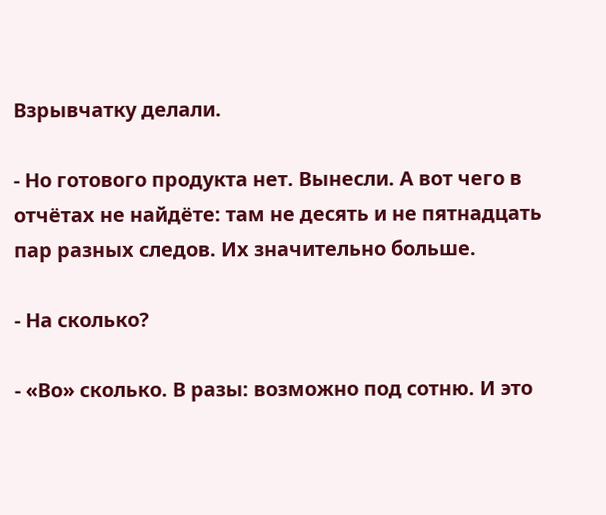Взрывчатку делали.

- Но готового продукта нет. Вынесли. А вот чего в отчётах не найдёте: там не десять и не пятнадцать пар разных следов. Их значительно больше.

- На сколько?

- «Во» сколько. В разы: возможно под сотню. И это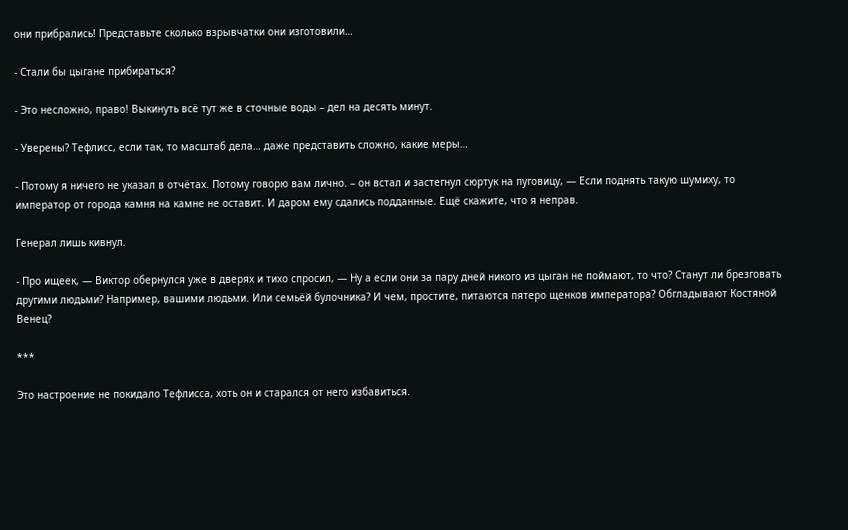они прибрались! Представьте сколько взрывчатки они изготовили…

- Стали бы цыгане прибираться?

- Это несложно, право! Выкинуть всё тут же в сточные воды – дел на десять минут.

- Уверены? Тефлисс, если так, то масштаб дела… даже представить сложно, какие меры…

- Потому я ничего не указал в отчётах. Потому говорю вам лично. – он встал и застегнул сюртук на пуговицу, — Если поднять такую шумиху, то император от города камня на камне не оставит. И даром ему сдались подданные. Ещё скажите, что я неправ.

Генерал лишь кивнул.

- Про ищеек, — Виктор обернулся уже в дверях и тихо спросил, — Ну а если они за пару дней никого из цыган не поймают, то что? Станут ли брезговать другими людьми? Например, вашими людьми. Или семьёй булочника? И чем, простите, питаются пятеро щенков императора? Обгладывают Костяной Венец?

***

Это настроение не покидало Тефлисса, хоть он и старался от него избавиться.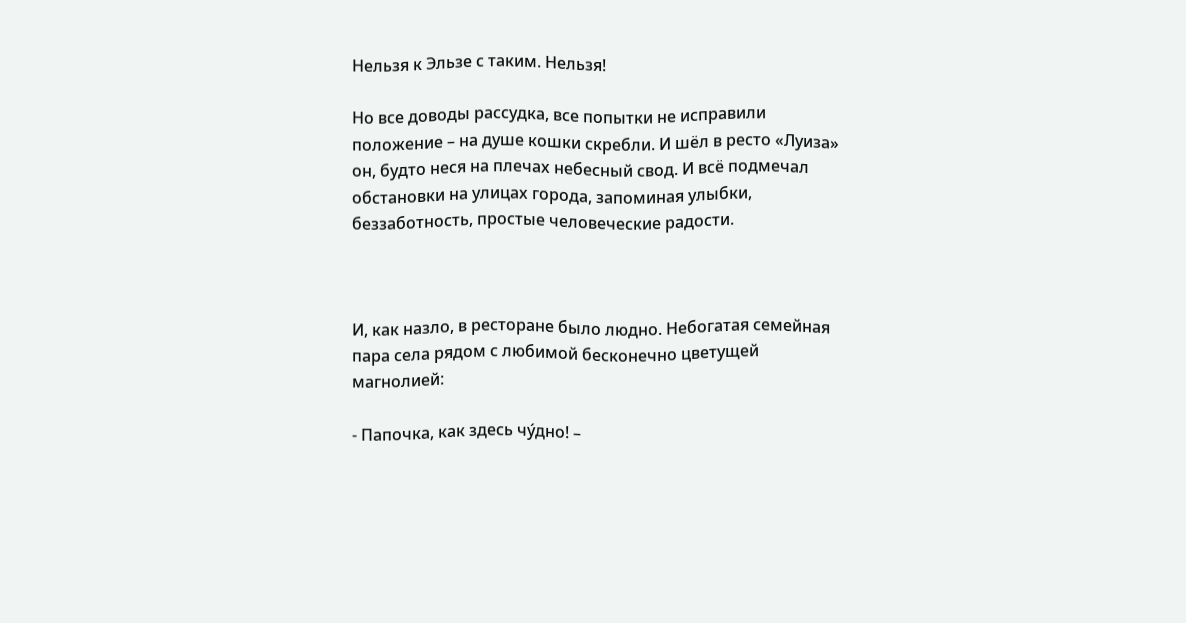Нельзя к Эльзе с таким. Нельзя!

Но все доводы рассудка, все попытки не исправили положение – на душе кошки скребли. И шёл в ресто «Луиза» он, будто неся на плечах небесный свод. И всё подмечал обстановки на улицах города, запоминая улыбки, беззаботность, простые человеческие радости.



И, как назло, в ресторане было людно. Небогатая семейная пара села рядом с любимой бесконечно цветущей магнолией:

- Папочка, как здесь чу́дно! –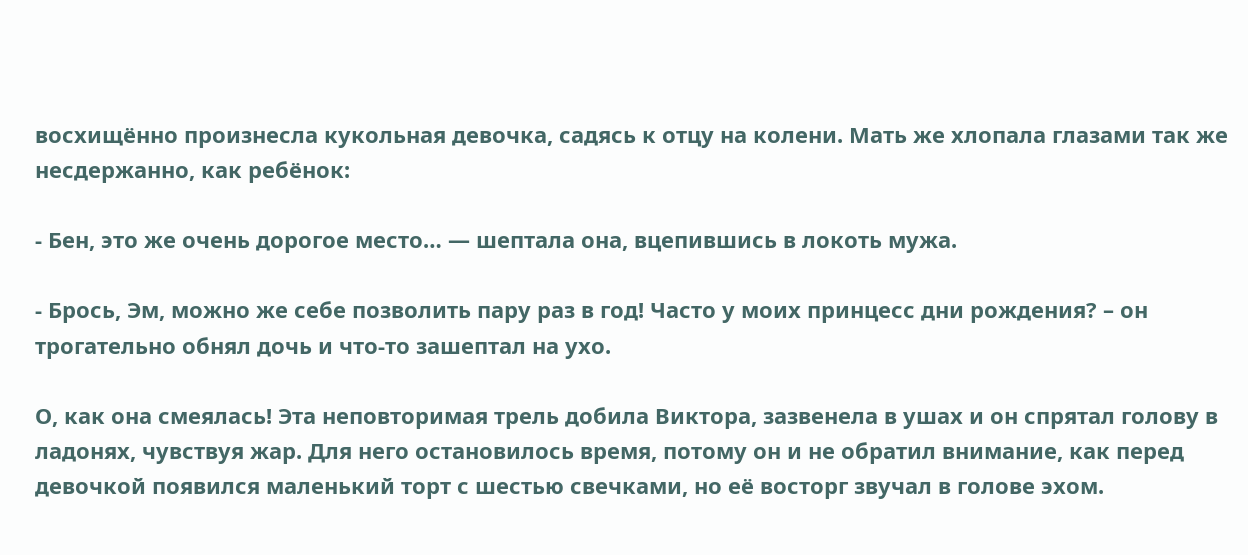восхищённо произнесла кукольная девочка, садясь к отцу на колени. Мать же хлопала глазами так же несдержанно, как ребёнок:

- Бен, это же очень дорогое место… — шептала она, вцепившись в локоть мужа.

- Брось, Эм, можно же себе позволить пару раз в год! Часто у моих принцесс дни рождения? – он трогательно обнял дочь и что-то зашептал на ухо.

О, как она смеялась! Эта неповторимая трель добила Виктора, зазвенела в ушах и он спрятал голову в ладонях, чувствуя жар. Для него остановилось время, потому он и не обратил внимание, как перед девочкой появился маленький торт с шестью свечками, но её восторг звучал в голове эхом.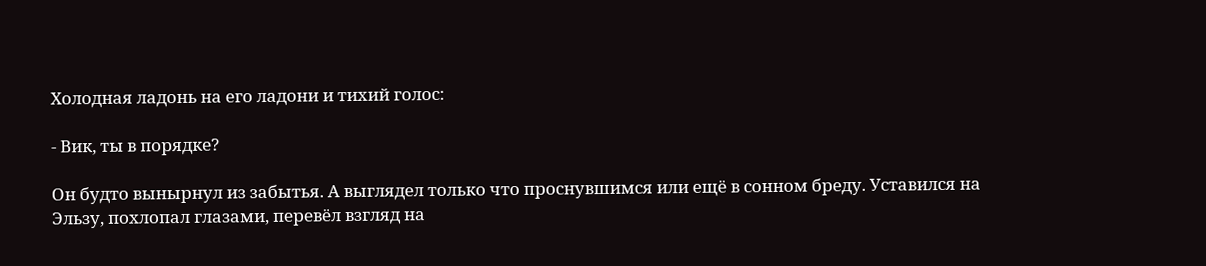Холодная ладонь на его ладони и тихий голос:

- Вик, ты в порядке?

Он будто вынырнул из забытья. А выглядел только что проснувшимся или ещё в сонном бреду. Уставился на Эльзу, похлопал глазами, перевёл взгляд на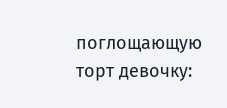поглощающую торт девочку: